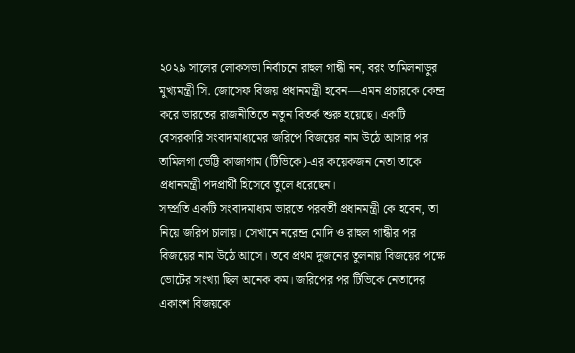২০২৯ সালের লোকসভা নির্বাচনে রাহুল গান্ধী নন, বরং তামিলনাড়ুর মুখ্যমন্ত্রী সি. জোসেফ বিজয় প্রধানমন্ত্রী হবেন—এমন প্রচারকে কেন্দ্র করে ভারতের রাজনীতিতে নতুন বিতর্ক শুরু হয়েছে। একটি বেসরকারি সংবাদমাধ্যমের জরিপে বিজয়ের নাম উঠে আসার পর তামিলগা ভেট্টি কাজাগাম (টিভিকে)-এর কয়েকজন নেতা তাকে প্রধানমন্ত্রী পদপ্রার্থী হিসেবে তুলে ধরেছেন।
সম্প্রতি একটি সংবাদমাধ্যম ভারতে পরবর্তী প্রধানমন্ত্রী কে হবেন, তা নিয়ে জরিপ চালায়। সেখানে নরেন্দ্র মোদি ও রাহুল গান্ধীর পর বিজয়ের নাম উঠে আসে। তবে প্রথম দুজনের তুলনায় বিজয়ের পক্ষে ভোটের সংখ্যা ছিল অনেক কম। জরিপের পর টিভিকে নেতাদের একাংশ বিজয়কে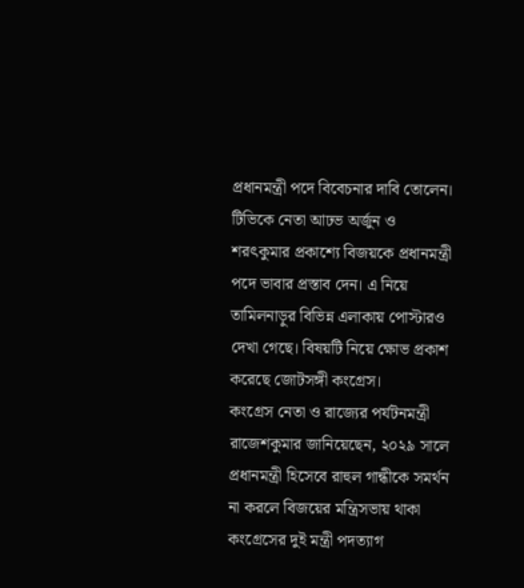প্রধানমন্ত্রী পদে বিবেচনার দাবি তোলেন।
টিভিকে নেতা আঢভ অর্জুন ও শরৎকুমার প্রকাশ্যে বিজয়কে প্রধানমন্ত্রী পদে ভাবার প্রস্তাব দেন। এ নিয়ে তামিলনাড়ুর বিভিন্ন এলাকায় পোস্টারও দেখা গেছে। বিষয়টি নিয়ে ক্ষোভ প্রকাশ করেছে জোটসঙ্গী কংগ্রেস।
কংগ্রেস নেতা ও রাজ্যের পর্যটনমন্ত্রী রাজেশকুমার জানিয়েছেন, ২০২৯ সালে প্রধানমন্ত্রী হিসেবে রাহুল গান্ধীকে সমর্থন না করলে বিজয়ের মন্ত্রিসভায় থাকা কংগ্রেসের দুই মন্ত্রী পদত্যাগ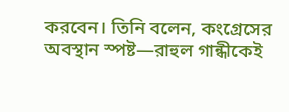করবেন। তিনি বলেন, কংগ্রেসের অবস্থান স্পষ্ট—রাহুল গান্ধীকেই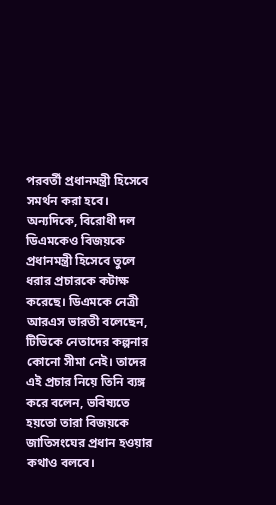পরবর্তী প্রধানমন্ত্রী হিসেবে সমর্থন করা হবে।
অন্যদিকে, বিরোধী দল ডিএমকেও বিজয়কে প্রধানমন্ত্রী হিসেবে তুলে ধরার প্রচারকে কটাক্ষ করেছে। ডিএমকে নেত্রী আরএস ভারতী বলেছেন, টিভিকে নেতাদের কল্পনার কোনো সীমা নেই। তাদের এই প্রচার নিয়ে তিনি ব্যঙ্গ করে বলেন, ভবিষ্যতে হয়তো তারা বিজয়কে জাতিসংঘের প্রধান হওয়ার কথাও বলবে।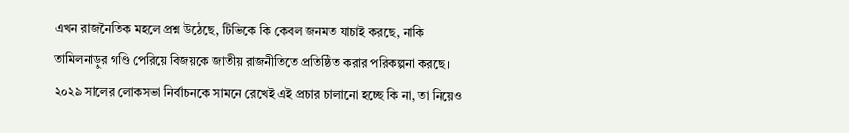এখন রাজনৈতিক মহলে প্রশ্ন উঠেছে, টিভিকে কি কেবল জনমত যাচাই করছে, নাকি তামিলনাড়ুর গণ্ডি পেরিয়ে বিজয়কে জাতীয় রাজনীতিতে প্রতিষ্ঠিত করার পরিকল্পনা করছে। ২০২৯ সালের লোকসভা নির্বাচনকে সামনে রেখেই এই প্রচার চালানো হচ্ছে কি না, তা নিয়েও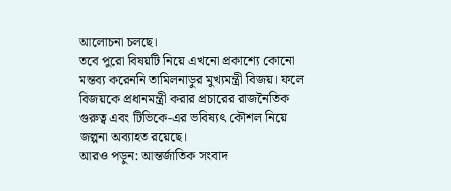আলোচনা চলছে।
তবে পুরো বিষয়টি নিয়ে এখনো প্রকাশ্যে কোনো মন্তব্য করেননি তামিলনাড়ুর মুখ্যমন্ত্রী বিজয়। ফলে বিজয়কে প্রধানমন্ত্রী করার প্রচারের রাজনৈতিক গুরুত্ব এবং টিভিকে-এর ভবিষ্যৎ কৌশল নিয়ে জল্পনা অব্যাহত রয়েছে।
আরও পড়ুন: আন্তর্জাতিক সংবাদ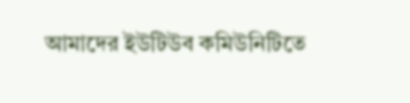আমাদের ইউটিউব কমিউনিটিতে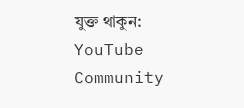যুক্ত থাকুন: YouTube Community